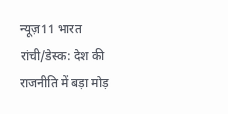न्यूज़11 भारत
रांची/डेस्क: देश की राजनीति में बड़ा मोड़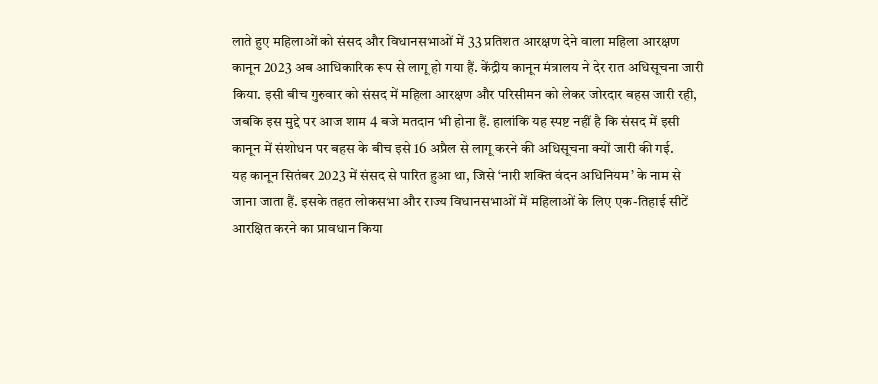लाते हुए महिलाओं को संसद और विधानसभाओं में 33 प्रतिशत आरक्षण देने वाला महिला आरक्षण कानून 2023 अब आधिकारिक रूप से लागू हो गया हैं. केंद्रीय कानून मंत्रालय ने देर रात अधिसूचना जारी किया. इसी बीच गुरुवार को संसद में महिला आरक्षण और परिसीमन को लेकर जोरदार बहस जारी रही, जबकि इस मुद्दे पर आज शाम 4 बजे मतदान भी होना हैं. हालांकि यह स्पष्ट नहीं है कि संसद में इसी कानून में संशोधन पर बहस के बीच इसे 16 अप्रैल से लागू करने की अधिसूचना क्यों जारी की गई.
यह कानून सितंबर 2023 में संसद से पारित हुआ था, जिसे ‘नारी शक्ति वंदन अधिनियम’ के नाम से जाना जाता हैं. इसके तहत लोकसभा और राज्य विधानसभाओं में महिलाओं के लिए एक-तिहाई सीटें आरक्षित करने का प्रावधान किया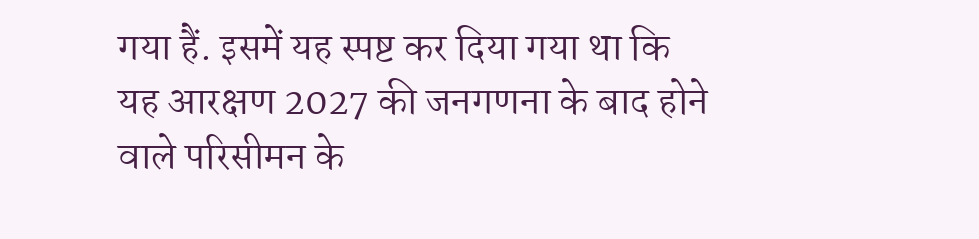गया हैं. इसमें यह स्पष्ट कर दिया गया था कि यह आरक्षण 2027 की जनगणना के बाद होने वाले परिसीमन के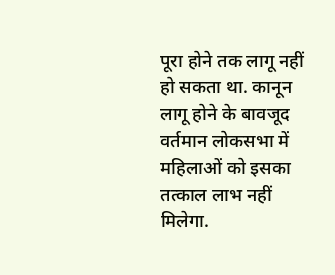पूरा होने तक लागू नहीं हो सकता था. कानून लागू होने के बावजूद वर्तमान लोकसभा में महिलाओं को इसका तत्काल लाभ नहीं मिलेगा.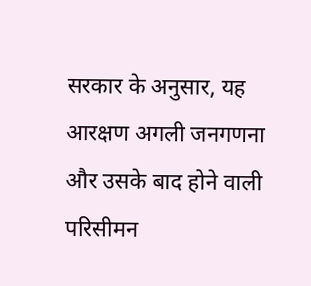सरकार के अनुसार, यह आरक्षण अगली जनगणना और उसके बाद होने वाली परिसीमन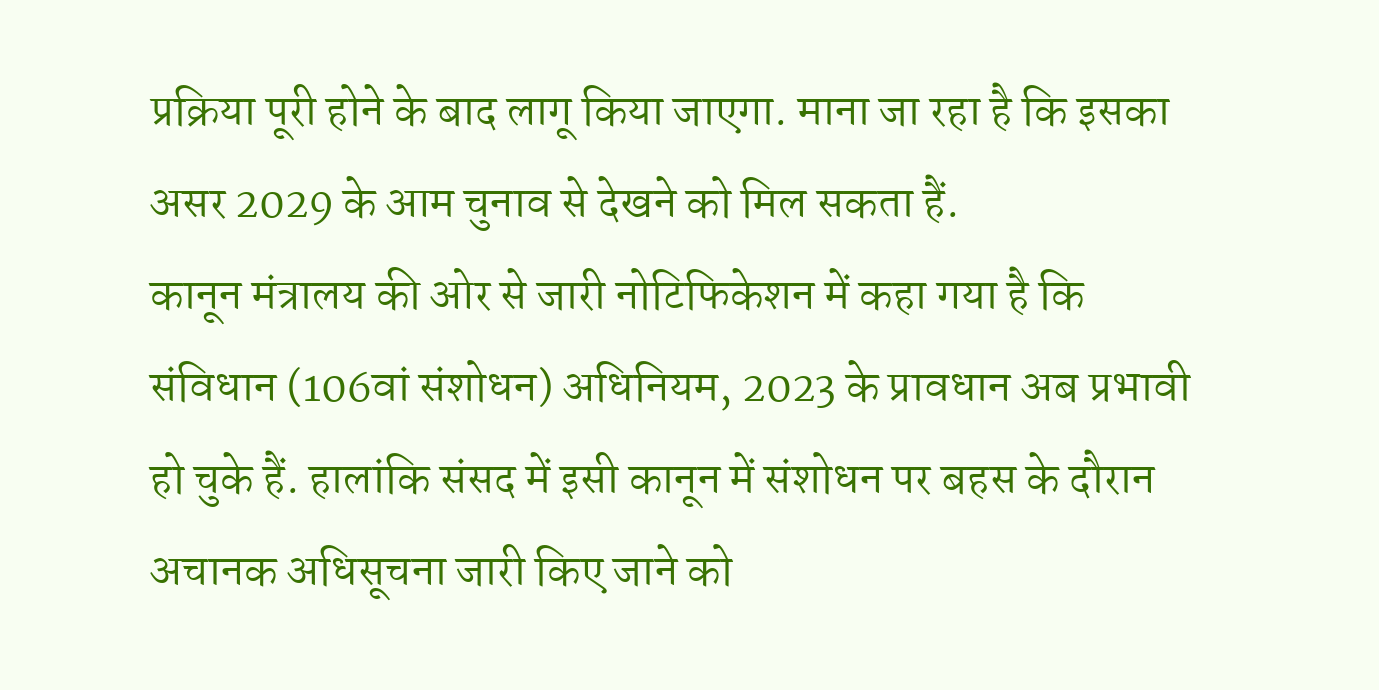प्रक्रिया पूरी होने के बाद लागू किया जाएगा. माना जा रहा है कि इसका असर 2029 के आम चुनाव से देखने को मिल सकता हैं.
कानून मंत्रालय की ओर से जारी नोटिफिकेशन में कहा गया है कि संविधान (106वां संशोधन) अधिनियम, 2023 के प्रावधान अब प्रभावी हो चुके हैं. हालांकि संसद में इसी कानून में संशोधन पर बहस के दौरान अचानक अधिसूचना जारी किए जाने को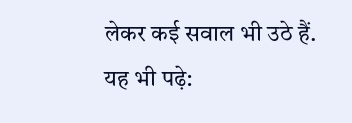लेकर कई सवाल भी उठे हैं.
यह भी पढ़े: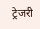ट्रेजरी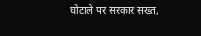घोटाले पर सरकार सख्त,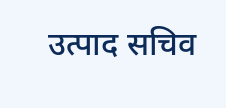उत्पाद सचिव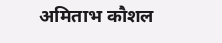अमिताभ कौशल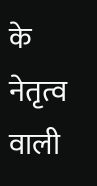के नेतृत्व वाली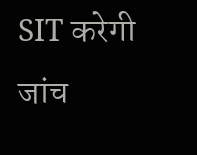SIT करेगी जांच